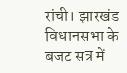रांची। झारखंड विधानसभा के बजट सत्र में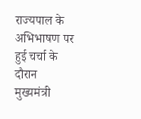राज्यपाल के अभिभाषण पर हुई चर्चा के दौरान मुख्यमंत्री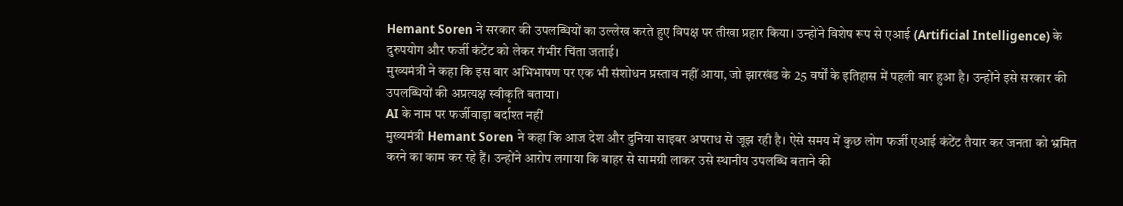Hemant Soren ने सरकार की उपलब्धियों का उल्लेख करते हुए विपक्ष पर तीखा प्रहार किया। उन्होंने विशेष रूप से एआई (Artificial Intelligence) के दुरुपयोग और फर्जी कंटेंट को लेकर गंभीर चिंता जताई।
मुख्यमंत्री ने कहा कि इस बार अभिभाषण पर एक भी संशोधन प्रस्ताव नहीं आया, जो झारखंड के 25 वर्षों के इतिहास में पहली बार हुआ है। उन्होंने इसे सरकार की उपलब्धियों की अप्रत्यक्ष स्वीकृति बताया।
AI के नाम पर फर्जीवाड़ा बर्दाश्त नहीं
मुख्यमंत्री Hemant Soren ने कहा कि आज देश और दुनिया साइबर अपराध से जूझ रही है। ऐसे समय में कुछ लोग फर्जी एआई कंटेंट तैयार कर जनता को भ्रमित करने का काम कर रहे हैं। उन्होंने आरोप लगाया कि बाहर से सामग्री लाकर उसे स्थानीय उपलब्धि बताने की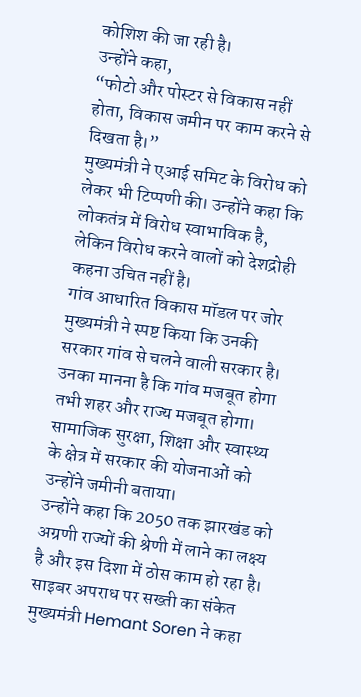कोशिश की जा रही है।
उन्होंने कहा,
“फोटो और पोस्टर से विकास नहीं होता, विकास जमीन पर काम करने से दिखता है।”
मुख्यमंत्री ने एआई समिट के विरोध को लेकर भी टिप्पणी की। उन्होंने कहा कि लोकतंत्र में विरोध स्वाभाविक है, लेकिन विरोध करने वालों को देशद्रोही कहना उचित नहीं है।
गांव आधारित विकास मॉडल पर जोर
मुख्यमंत्री ने स्पष्ट किया कि उनकी सरकार गांव से चलने वाली सरकार है। उनका मानना है कि गांव मजबूत होगा तभी शहर और राज्य मजबूत होगा। सामाजिक सुरक्षा, शिक्षा और स्वास्थ्य के क्षेत्र में सरकार की योजनाओं को उन्होंने जमीनी बताया।
उन्होंने कहा कि 2050 तक झारखंड को अग्रणी राज्यों की श्रेणी में लाने का लक्ष्य है और इस दिशा में ठोस काम हो रहा है।
साइबर अपराध पर सख्ती का संकेत
मुख्यमंत्री Hemant Soren ने कहा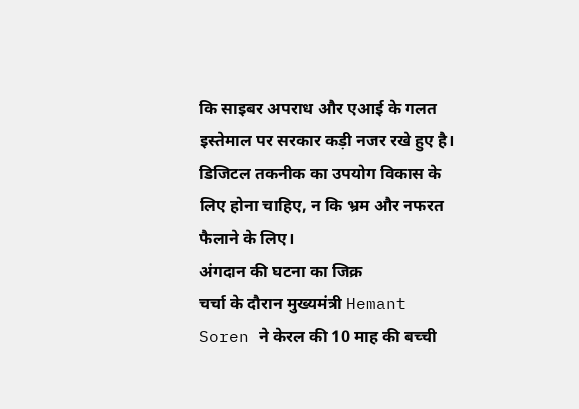कि साइबर अपराध और एआई के गलत इस्तेमाल पर सरकार कड़ी नजर रखे हुए है। डिजिटल तकनीक का उपयोग विकास के लिए होना चाहिए, न कि भ्रम और नफरत फैलाने के लिए।
अंगदान की घटना का जिक्र
चर्चा के दौरान मुख्यमंत्री Hemant Soren ने केरल की 10 माह की बच्ची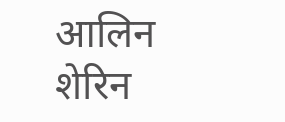आलिन शेरिन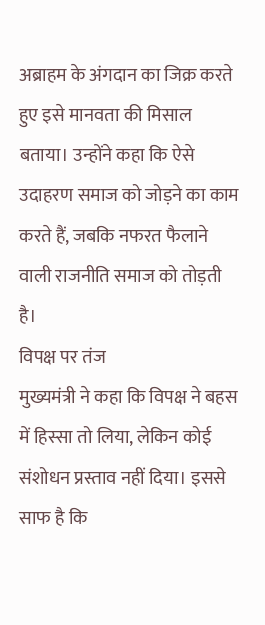अब्राहम के अंगदान का जिक्र करते हुए इसे मानवता की मिसाल बताया। उन्होंने कहा कि ऐसे उदाहरण समाज को जोड़ने का काम करते हैं, जबकि नफरत फैलाने वाली राजनीति समाज को तोड़ती है।
विपक्ष पर तंज
मुख्यमंत्री ने कहा कि विपक्ष ने बहस में हिस्सा तो लिया, लेकिन कोई संशोधन प्रस्ताव नहीं दिया। इससे साफ है कि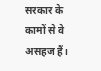सरकार के कामों से वे असहज हैं।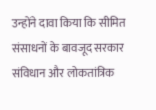उन्होंने दावा किया कि सीमित संसाधनों के बावजूद सरकार संविधान और लोकतांत्रिक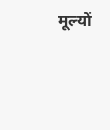मूल्यों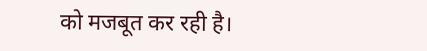को मजबूत कर रही है।